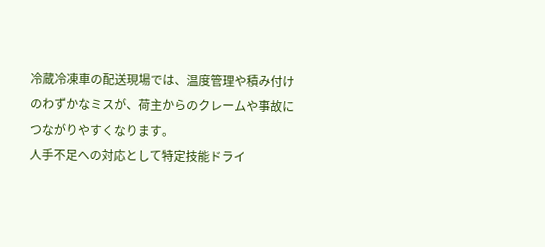冷蔵冷凍車の配送現場では、温度管理や積み付けのわずかなミスが、荷主からのクレームや事故につながりやすくなります。
人手不足への対応として特定技能ドライ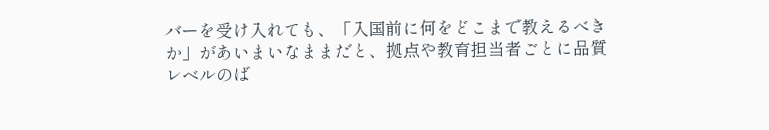バーを受け入れても、「入国前に何をどこまで教えるべきか」があいまいなままだと、拠点や教育担当者ごとに品質レベルのば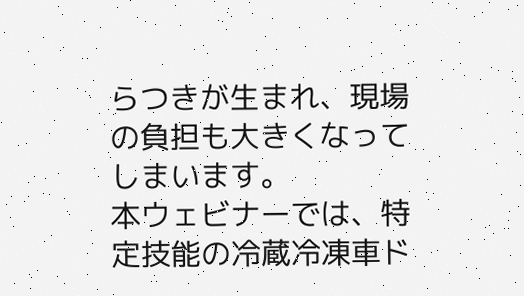らつきが生まれ、現場の負担も大きくなってしまいます。
本ウェビナーでは、特定技能の冷蔵冷凍車ド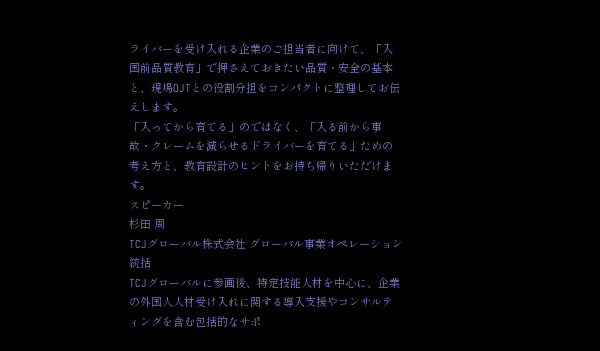ライバーを受け入れる企業のご担当者に向けて、「入国前品質教育」で押さえておきたい品質・安全の基本と、現場OJTとの役割分担をコンパクトに整理してお伝えします。
「入ってから育てる」のではなく、「入る前から事故・クレームを減らせるドライバーを育てる」ための考え方と、教育設計のヒントをお持ち帰りいただけます。
スピーカー
杉田 周
TCJグローバル株式会社 グローバル事業オペレーション統括
TCJグローバルに参画後、特定技能人材を中心に、企業の外国人人材受け入れに関する導入支援やコンサルティングを含む包括的なサポ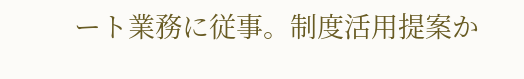ート業務に従事。制度活用提案か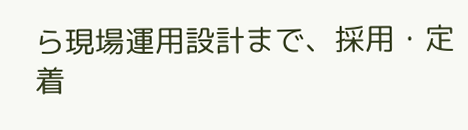ら現場運用設計まで、採用・定着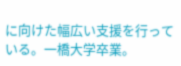に向けた幅広い支援を行っている。一橋大学卒業。